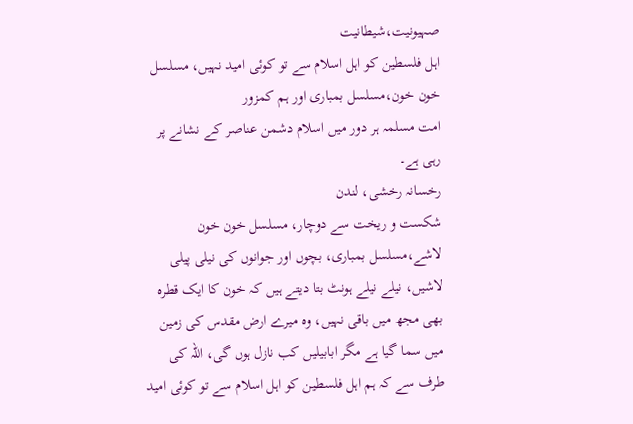صہیونیت،شیطانیت
اہل فلسطین کو اہل اسلام سے تو کوئی امید نہیں، مسلسل خون خون،مسلسل بمباری اور ہم کمزور
امت مسلمہ ہر دور میں اسلام دشمن عناصر کے نشانے پر رہی ہے۔
رخسانہ رخشی، لندن
شکست و ریخت سے دوچار، مسلسل خون خون لاشے،مسلسل بمباری، بچوں اور جوانوں کی نیلی پیلی لاشیں، نیلے نیلے ہونٹ بتا دیتے ہیں کہ خون کا ایک قطرہ بھی مجھ میں باقی نہیں، وہ میرے ارض مقدس کی زمین میں سما گیا ہے مگر ابابیلیں کب نازل ہوں گی، اللہ کی طرف سے کہ ہم اہل فلسطین کو اہل اسلام سے تو کوئی امید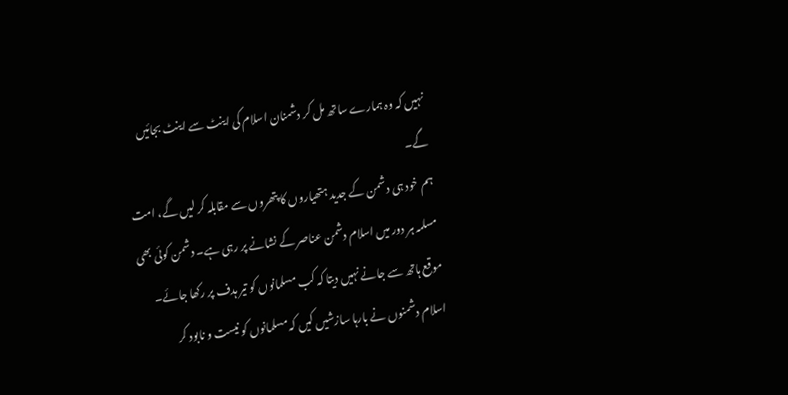نہیں کہ وہ ہمارے ساتھ مل کر دشمنان اسلام کی اینٹ سے اینٹ بجائیں گے۔
ہم خود ہی دشمن کے جدید ہتھیاروں کا پتھروں سے مقابلہ کر لیں گے، امت مسلمہ ہر دور میں اسلام دشمن عناصر کے نشانے پر رہی ہے۔ دشمن کوئی بھی موقع ہاتھ سے جانے نہیں دیتا کہ کب مسلمانوں کو تیر ہدف پر رکھا جائے۔
اسلام دشمنوں نے بارہا سازشیں کیں کہ مسلمانوں کو نیست و نابود کر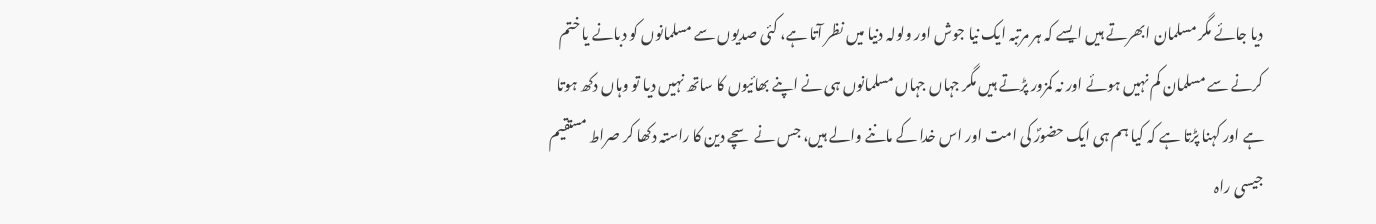دیا جائے مگر مسلمان ابھرتے ہیں ایسے کہ ہر مرتبہ ایک نیا جوش اور ولولہ دنیا میں نظر آتا ہے، کئی صدیوں سے مسلمانوں کو دبانے یا ختم کرنے سے مسلمان کم نہیں ہوئے اور نہ کمزور پڑتے ہیں مگر جہاں جہاں مسلمانوں ہی نے اپنے بھائیوں کا ساتھ نہیں دیا تو وہاں دکھ ہوتا ہے اور کہنا پڑتا ہے کہ کیا ہم ہی ایک حضورؐ کی امت اور اس خدا کے ماننے والے ہیں، جس نے سچے دین کا راستہ دکھا کر صراط مستقیم جیسی راہ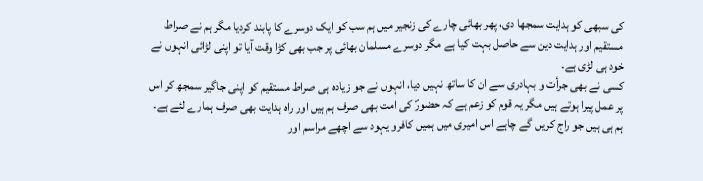کی سبھی کو ہدایت سمجھا دی، پھر بھائی چارے کی زنجیر میں ہم سب کو ایک دوسرے کا پابند کردیا مگر ہم نے صراط مستقیم اور ہدایت دین سے حاصل بہت کیا ہے مگر دوسرے مسلمان بھائی پر جب بھی کڑا وقت آیا تو اپنی لڑائی انہوں نے خود ہی لڑی ہے۔
کسی نے بھی جرأت و بہادری سے ان کا ساتھ نہیں دیا، انہوں نے جو زیادہ ہی صراط مستقیم کو اپنی جاگیر سمجھ کر اس پر عمل پیرا ہوتے ہیں مگر یہ قوم کو زعم ہے کہ حضورؐ کی امت بھی صرف ہم ہیں اور راہ ہدایت بھی صرف ہمارے لئے ہے۔ ہم ہی ہیں جو راج کریں گے چاہے اس امیری میں ہمیں کافرو یہود سے اچھے مراسم اور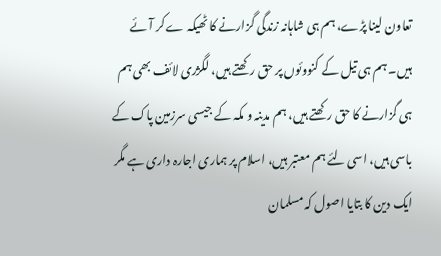تعاون لینا پڑے، ہم ہی شاہانہ زندگی گزارنے کا ٹھیکہ ے کر آئے ہیں۔ ہم ہی تیل کے کنووئوں پر حق رکھتے ہیں، لگژری لائف بھی ہم ہی گزارنے کا حق رکھتے ہیں، ہم مدینہ و مکہ کے جیسی سرزمین پاک کے باسی ہیں، اسی لئے ہم معتبر ہیں، اسلام پر ہماری اجارہ داری ہے مگر ایک دین کا بتایا اصول کہ مسلمان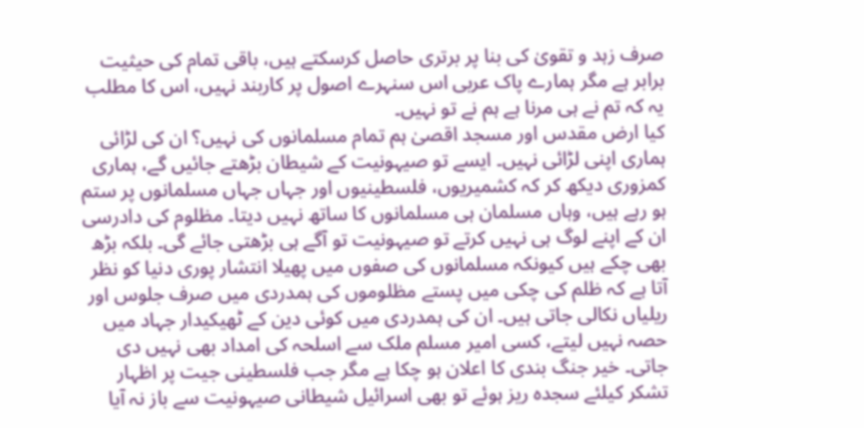صرف زہد و تقویٰ کی بنا پر برتری حاصل کرسکتے ہیں، باقی تمام کی حیثیت برابر ہے مگر ہمارے پاک عربی اس سنہرے اصول پر کاربند نہیں، اس کا مطلب یہ کہ تم نے ہی مرنا ہے ہم نے تو نہیں۔
کیا ارض مقدس اور مسجد اقصیٰ ہم تمام مسلمانوں کی نہیں؟ ان کی لڑائی ہماری اپنی لڑائی نہیں۔ ایسے تو صیہونیت کے شیطان بڑھتے جائیں گے، ہماری کمزوری دیکھ کر کہ کشمیریوں، فلسطینیوں اور جہاں جہاں مسلمانوں پر ستم ہو رہے ہیں، وہاں مسلمان ہی مسلمانوں کا ساتھ نہیں دیتا۔ مظلوم کی دادرسی ان کے اپنے لوگ ہی نہیں کرتے تو صیہونیت تو آگے ہی بڑھتی جائے گی۔ بلکہ بڑھ بھی چکے ہیں کیونکہ مسلمانوں کی صفوں میں پھیلا انتشار پوری دنیا کو نظر آتا ہے کہ ظلم کی چکی میں پستے مظلوموں کی ہمدردی میں صرف جلوس اور ریلیاں نکالی جاتی ہیں۔ ان کی ہمدردی میں کوئی دین کے ٹھیکیدار جہاد میں حصہ نہیں لیتے، کسی امیر مسلم ملک سے اسلحہ کی امداد بھی نہیں دی جاتی۔ خیر جنگ بندی کا اعلان ہو چکا ہے مگر جب فلسطینی جیت پر اظہار تشکر کیلئے سجدہ ریز ہوئے تو بھی اسرائیل شیطانی صیہونیت سے باز نہ آیا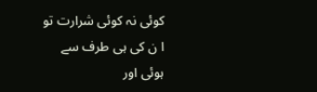کوئی نہ کوئی شرارت تو ا ن کی ہی طرف سے ہوئی اور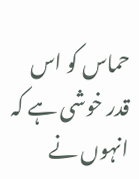حماس کو اس قدر خوشی ہے کہ انہوں نے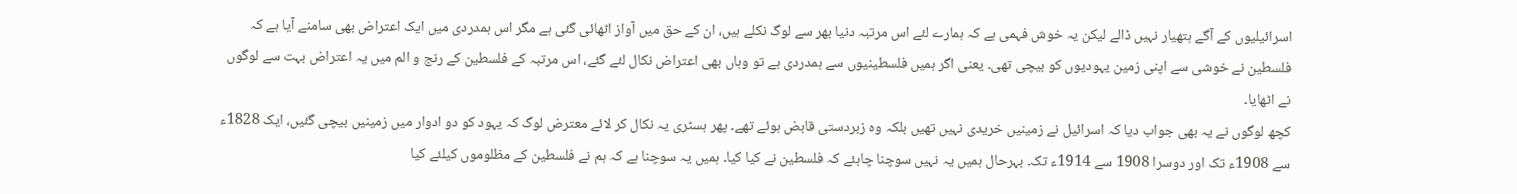اسرائیلیوں کے آگے ہتھیار نہیں ڈالے لیکن یہ خوش فہمی ہے کہ ہمارے لئے اس مرتبہ دنیا بھر سے لوگ نکلے ہیں، ان کے حق میں آواز اٹھائی گئی ہے مگر اس ہمدردی میں ایک اعتراض بھی سامنے آیا ہے کہ فلسطین نے خوشی سے اپنی زمین یہودیوں کو بیچی تھی۔ یعنی اگر ہمیں فلسطینیوں سے ہمدردی ہے تو وہاں بھی اعتراض نکال لئے گئے، اس مرتبہ کے فلسطین کے رنج و الم میں یہ اعتراض بہت سے لوگوں نے اٹھایا۔
کچھ لوگوں نے یہ بھی جواب دیا کہ اسرائیل نے زمینیں خریدی نہیں تھیں بلکہ وہ زبردستی قابض ہوئے تھے۔ پھر ہسٹری یہ نکال کر لائے معترض لوگ کہ یہود کو دو ادوار میں زمینیں بیچی گئیں، ایک 1828ء سے 1908ء تک اور دوسرا 1908 سے 1914ء تک۔ بہرحال ہمیں یہ نہیں سوچنا چاہئے کہ فلسطین نے کیا کیا۔ ہمیں یہ سوچنا ہے کہ ہم نے فلسطین کے مظلوموں کیلئے کیا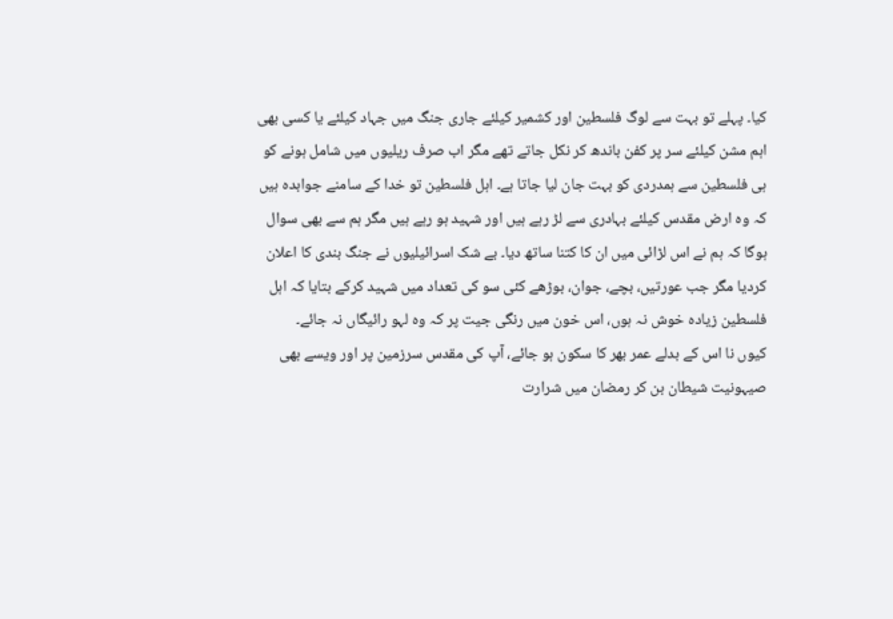کیا۔ پہلے تو بہت سے لوگ فلسطین اور کشمیر کیلئے جاری جنگ میں جہاد کیلئے یا کسی بھی اہم مشن کیلئے سر پر کفن باندھ کر نکل جاتے تھے مگر اب صرف ریلیوں میں شامل ہونے کو ہی فلسطین سے ہمدردی کو بہت جان لیا جاتا ہے۔ اہل فلسطین تو خدا کے سامنے جوابدہ ہیں کہ وہ ارض مقدس کیلئے بہادری سے لڑ رہے ہیں اور شہید ہو رہے ہیں مگر ہم سے بھی سوال ہوگا کہ ہم نے اس لڑائی میں ان کا کتنا ساتھ دیا۔ بے شک اسرائیلیوں نے جنگ بندی کا اعلان کردیا مگر جب عورتیں، بچے، جوان، بوڑھے کئی سو کی تعداد میں شہید کرکے بتایا کہ اہل فلسطین زیادہ خوش نہ ہوں، اس خون میں رنگی جیت پر کہ وہ لہو رائیگاں نہ جائے۔
کیوں نا اس کے بدلے عمر بھر کا سکون ہو جائے، آپ کی مقدس سرزمین پر اور ویسے بھی صیہونیت شیطان بن کر رمضان میں شرارت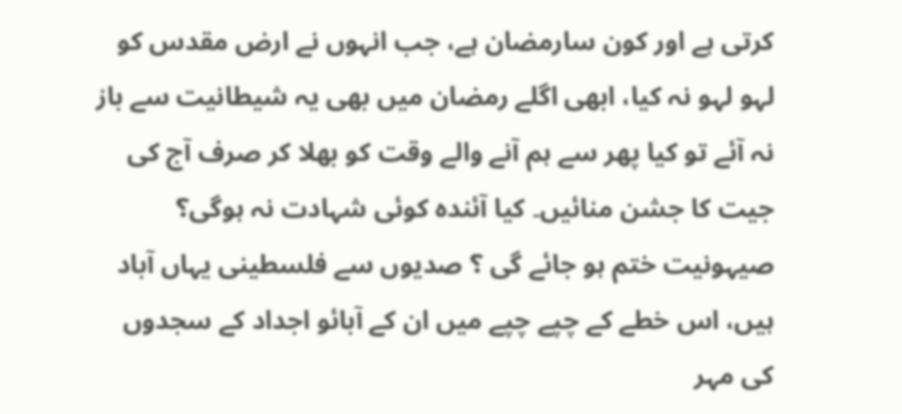کرتی ہے اور کون سارمضان ہے، جب انہوں نے ارض مقدس کو لہو لہو نہ کیا، ابھی اگلے رمضان میں بھی یہ شیطانیت سے باز نہ آئے تو کیا پھر سے ہم آنے والے وقت کو بھلا کر صرف آج کی جیت کا جشن منائیں۔ کیا آئندہ کوئی شہادت نہ ہوگی؟ صیہونیت ختم ہو جائے گی ؟ صدیوں سے فلسطینی یہاں آباد ہیں، اس خطے کے چپے چپے میں ان کے آبائو اجداد کے سجدوں کی مہر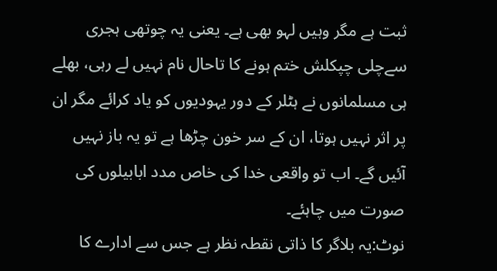ثبت ہے مگر وہیں لہو بھی ہے۔ یعنی یہ چوتھی ہجری سےچلی چپکلش ختم ہونے کا تاحال نام نہیں لے رہی، بھلے ہی مسلمانوں نے ہٹلر کے دور یہودیوں کو یاد کرائے مگر ان پر اثر نہیں ہوتا، ان کے سر خون چڑھا ہے تو یہ باز نہیں آئیں گے۔ اب تو واقعی خدا کی خاص مدد ابابیلوں کی صورت میں چاہئے۔
نوٹ:یہ بلاگر کا ذاتی نقطہ نظر ہے جس سے ادارے کا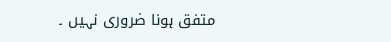متفق ہونا ضروری نہیں ۔